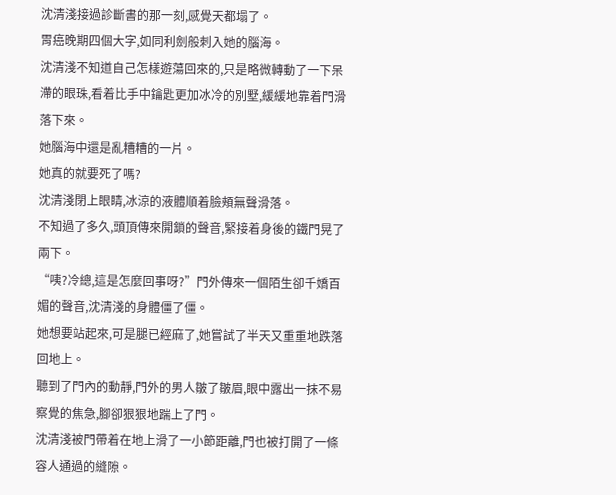沈清淺接過診斷書的那一刻,感覺天都塌了。
胃癌晚期四個大字,如同利劍般刺入她的腦海。
沈清淺不知道自己怎樣遊蕩回來的,只是略微轉動了一下呆滯的眼珠,看着比手中鑰匙更加冰冷的別墅,緩緩地靠着門滑落下來。
她腦海中還是亂糟糟的一片。
她真的就要死了嗎?
沈清淺閉上眼睛,冰涼的液體順着臉頰無聲滑落。
不知過了多久,頭頂傳來開鎖的聲音,緊接着身後的鐵門晃了兩下。
“咦?冷總,這是怎麼回事呀?”門外傳來一個陌生卻千嬌百媚的聲音,沈清淺的身體僵了僵。
她想要站起來,可是腿已經麻了,她嘗試了半天又重重地跌落回地上。
聽到了門內的動靜,門外的男人皺了皺眉,眼中露出一抹不易察覺的焦急,腳卻狠狠地踹上了門。
沈清淺被門帶着在地上滑了一小節距離,門也被打開了一條容人通過的縫隙。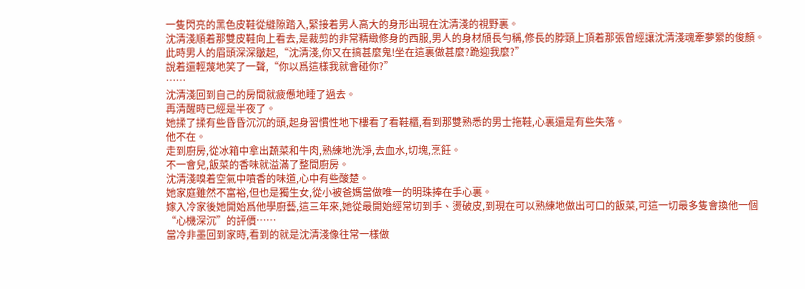一隻閃亮的黑色皮鞋從縫隙踏入,緊接着男人高大的身形出現在沈清淺的視野裏。
沈清淺順着那雙皮鞋向上看去,是裁剪的非常精緻修身的西服,男人的身材頎長勻稱,修長的脖頸上頂着那張曾經讓沈清淺魂牽夢縈的俊顏。
此時男人的眉頭深深皺起,“沈清淺,你又在搞甚麼鬼!坐在這裏做甚麼?跪迎我麼?”
說着還輕蔑地笑了一聲,“你以爲這樣我就會碰你?”
……
沈清淺回到自己的房間就疲憊地睡了過去。
再清醒時已經是半夜了。
她揉了揉有些昏昏沉沉的頭,起身習慣性地下樓看了看鞋櫃,看到那雙熟悉的男士拖鞋,心裏還是有些失落。
他不在。
走到廚房,從冰箱中拿出蔬菜和牛肉,熟練地洗淨,去血水,切塊,烹飪。
不一會兒,飯菜的香味就溢滿了整間廚房。
沈清淺嗅着空氣中噴香的味道,心中有些酸楚。
她家庭雖然不富裕,但也是獨生女,從小被爸媽當做唯一的明珠捧在手心裏。
嫁入冷家後她開始爲他學廚藝,這三年來,她從最開始經常切到手、燙破皮,到現在可以熟練地做出可口的飯菜,可這一切最多隻會換他一個“心機深沉”的評價……
當冷非墨回到家時,看到的就是沈清淺像往常一樣做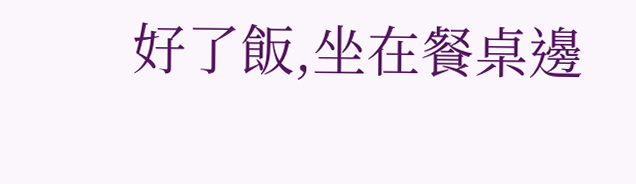好了飯,坐在餐桌邊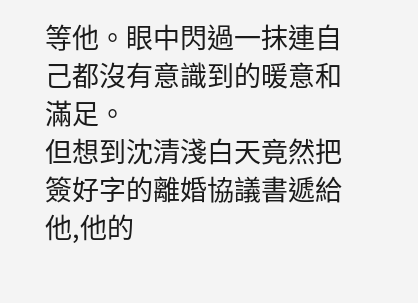等他。眼中閃過一抹連自己都沒有意識到的暖意和滿足。
但想到沈清淺白天竟然把簽好字的離婚協議書遞給他,他的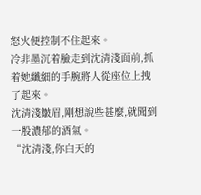怒火便控制不住起來。
冷非墨沉着臉走到沈清淺面前,抓着她纖細的手腕將人從座位上拽了起來。
沈清淺皺眉,剛想說些甚麼,就聞到一股濃郁的酒氣。
“沈清淺,你白天的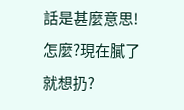話是甚麼意思!怎麼?現在膩了就想扔?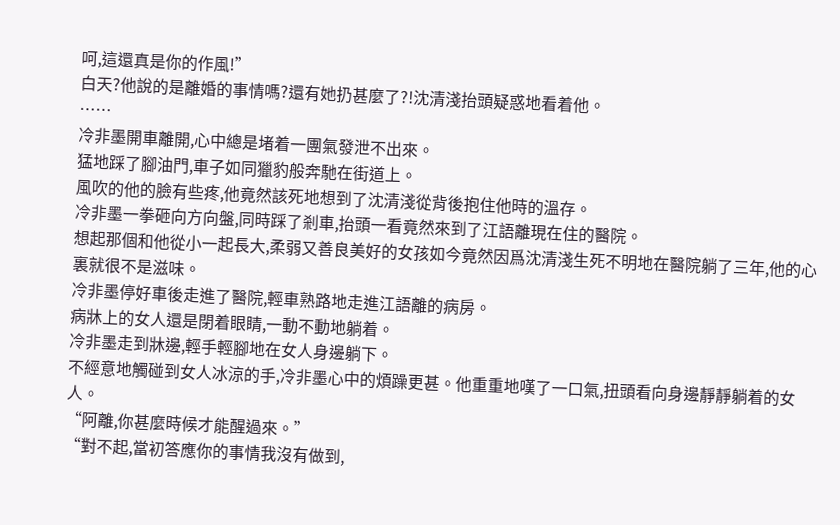呵,這還真是你的作風!”
白天?他說的是離婚的事情嗎?還有她扔甚麼了?!沈清淺抬頭疑惑地看着他。
……
冷非墨開車離開,心中總是堵着一團氣發泄不出來。
猛地踩了腳油門,車子如同獵豹般奔馳在街道上。
風吹的他的臉有些疼,他竟然該死地想到了沈清淺從背後抱住他時的溫存。
冷非墨一拳砸向方向盤,同時踩了剎車,抬頭一看竟然來到了江語離現在住的醫院。
想起那個和他從小一起長大,柔弱又善良美好的女孩如今竟然因爲沈清淺生死不明地在醫院躺了三年,他的心裏就很不是滋味。
冷非墨停好車後走進了醫院,輕車熟路地走進江語離的病房。
病牀上的女人還是閉着眼睛,一動不動地躺着。
冷非墨走到牀邊,輕手輕腳地在女人身邊躺下。
不經意地觸碰到女人冰涼的手,冷非墨心中的煩躁更甚。他重重地嘆了一口氣,扭頭看向身邊靜靜躺着的女人。
“阿離,你甚麼時候才能醒過來。”
“對不起,當初答應你的事情我沒有做到,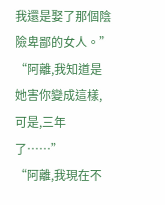我還是娶了那個陰險卑鄙的女人。”
“阿離,我知道是她害你變成這樣,可是,三年了……”
“阿離,我現在不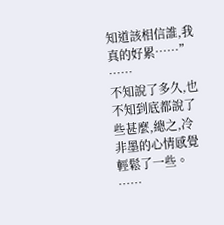知道該相信誰,我真的好累……”
……
不知說了多久,也不知到底都說了些甚麼,總之,冷非墨的心情感覺輕鬆了一些。
……